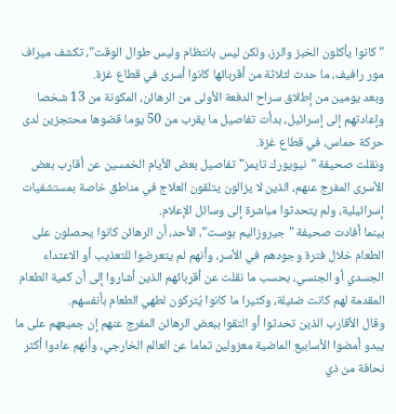"كانوا يأكلون الخبز والرز، ولكن ليس بانتظام وليس طوال الوقت"، تكشف ميراف مور رافيف، ما حدث لثلاثة من أقربائها كانوا أسرى في قطاع غزة.
وبعد يومين من إطلاق سراح الدفعة الأولى من الرهائن، المكونة من 13 شخصا وإعادتهم إلى إسرائيل، بدأت تفاصيل ما يقرب من 50 يوما قضوها محتجزين لدى حركة حماس، في قطاع غزة.
ونقلت صحيفة "نيويورك تايمز" تفاصيل بعض الأيام الخمسين عن أقارب بعض الأسرى المفرج عنهم، الذين لا يزالون يتلقون العلاج في مناطق خاصة بمستشفيات إسرائيلية، ولم يتحدثوا مباشرة إلى وسائل الإعلام.
بينما أفادت صحيفة "جيروزاليم بوست"، الأحد، أن الرهائن كانوا يحصلون على الطعام خلال فترة وجودهم في الأسر، وأنهم لم يتعرضوا للتعذيب أو الاعتداء الجسدي أو الجنسي، بحسب ما نقلت عن أقربائهم الذين أشاروا إلى أن كمية الطعام المقدمة لهم كانت ضئيلة، وكثيرا ما كانوا يُتركون لطهي الطعام بأنفسهم.
وقال الأقارب الذين تحدثوا أو التقوا ببعض الرهائن المفرج عنهم إن جميعهم على ما يبدو أمضوا الأسابيع الماضية معزولين تماما عن العالم الخارجي، وأنهم عادوا أكثر نحافة من ذي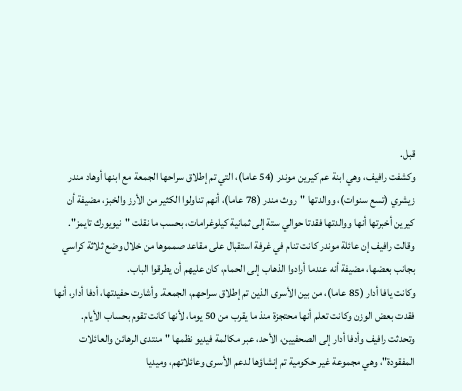قبل.
وكشفت رافيف، وهي ابنة عم كيرين موندر (54 عاما)، التي تم إطلاق سراحها الجمعة مع ابنها أوهاد مندر زيشري (تسع سنوات)، ووالدتها "روث مندر (78 عاما)، أنهم تناولوا الكثير من الأرز والخبز، مضيفة أن كيرين أخبرتها أنها ووالدتها فقدتا حوالي ستة إلى ثمانية كيلوغرامات، بحسب ما نقلت "نيويورك تايمز".
وقالت رافيف إن عائلة موندر كانت تنام في غرفة استقبال على مقاعد صمموها من خلال وضع ثلاثة كراسي بجانب بعضها، مضيفة أنه عندما أرادوا الذهاب إلى الحمام، كان عليهم أن يطرقوا الباب.
وكانت يافا أدار (85 عاما)، من بين الأسرى الذين تم إطلاق سراحهم، الجمعة. وأشارت حفيدتها، أدفا أدار، أنها فقدت بعض الوزن وكانت تعلم أنها محتجزة منذ ما يقرب من 50 يوما، لأنها كانت تقوم بحساب الأيام.
وتحدثت رافيف وأدفا أدار إلى الصحفيين، الأحد، عبر مكالمة فيديو نظمها "منتدى الرهائن والعائلات المفقودة"، وهي مجموعة غير حكومية تم إنشاؤها لدعم الأسرى وعائلاتهم، وميديا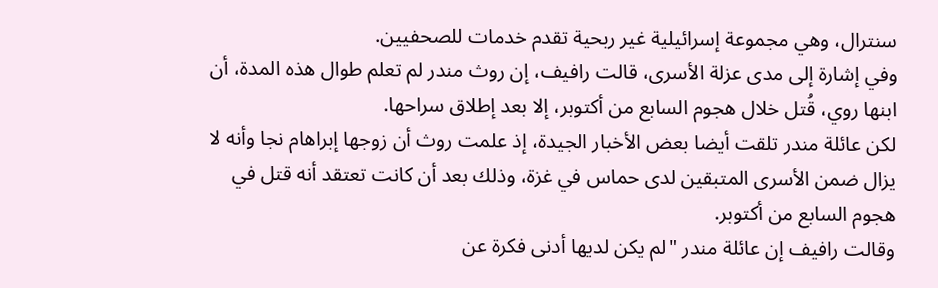سنترال، وهي مجموعة إسرائيلية غير ربحية تقدم خدمات للصحفيين.
وفي إشارة إلى مدى عزلة الأسرى، قالت رافيف، إن روث مندر لم تعلم طوال هذه المدة، أن ابنها روي، قُتل خلال هجوم السابع من أكتوبر، إلا بعد إطلاق سراحها.
لكن عائلة مندر تلقت أيضا بعض الأخبار الجيدة، إذ علمت روث أن زوجها إبراهام نجا وأنه لا يزال ضمن الأسرى المتبقين لدى حماس في غزة، وذلك بعد أن كانت تعتقد أنه قتل في هجوم السابع من أكتوبر.
وقالت رافيف إن عائلة مندر "لم يكن لديها أدنى فكرة عن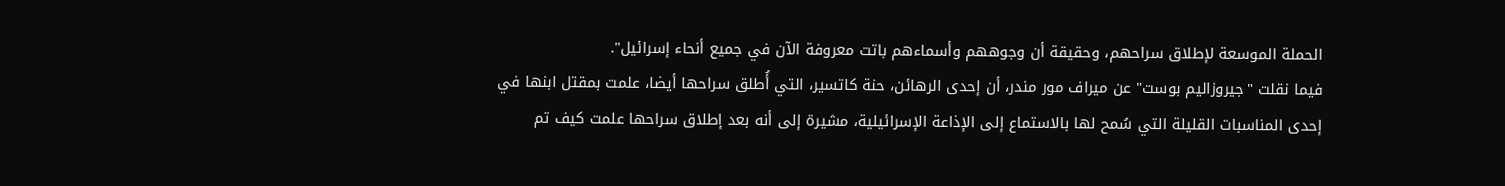الحملة الموسعة لإطلاق سراحهم، وحقيقة أن وجوههم وأسماءهم باتت معروفة الآن في جميع أنحاء إسرائيل".
فيما نقلت "جيروزاليم بوست" عن ميراف مور مندر، أن إحدى الرهائن، حنة كاتسير، التي أُطلق سراحها أيضا، علمت بمقتل ابنها في إحدى المناسبات القليلة التي سُمح لها بالاستماع إلى الإذاعة الإسرائيلية، مشيرة إلى أنه بعد إطلاق سراحها علمت كيف تم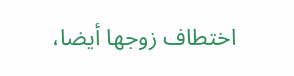اختطاف زوجها أيضا،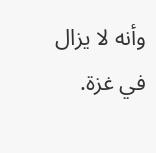وأنه لا يزال في غزة.